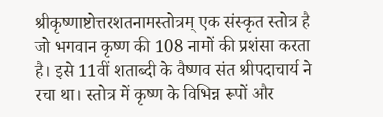श्रीकृष्णाष्टोत्तरशतनामस्तोत्रम् एक संस्कृत स्तोत्र है जो भगवान कृष्ण की 108 नामों की प्रशंसा करता है। इसे 11वीं शताब्दी के वैष्णव संत श्रीपदाचार्य ने रचा था। स्तोत्र में कृष्ण के विभिन्न रूपों और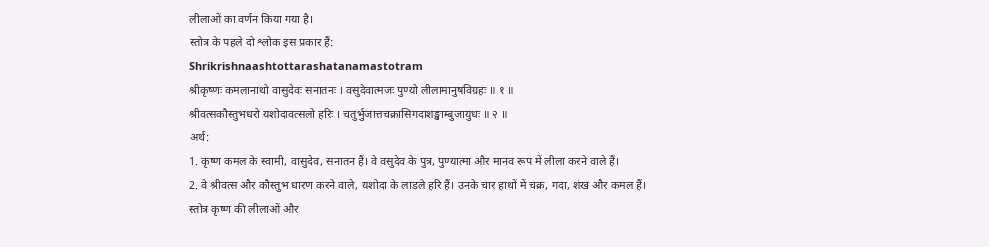लीलाओं का वर्णन किया गया है।
स्तोत्र के पहले दो श्लोक इस प्रकार हैं:
Shrikrishnaashtottarashatanamastotram
श्रीकृष्णः कमलानाथो वासुदेवः सनातनः । वसुदेवात्मजः पुण्यो लीलामानुषविग्रहः ॥ १ ॥
श्रीवत्सकौस्तुभधरो यशोदावत्सलो हरिः । चतुर्भुजात्तचक्रासिगदाशङ्खाम्बुजायुधः ॥ २ ॥
अर्थ:
1. कृष्ण कमल के स्वामी, वासुदेव, सनातन हैं। वे वसुदेव के पुत्र, पुण्यात्मा और मानव रूप में लीला करने वाले हैं।
2. वे श्रीवत्स और कौस्तुभ धारण करने वाले, यशोदा के लाडले हरि हैं। उनके चार हाथों में चक्र, गदा, शंख और कमल हैं।
स्तोत्र कृष्ण की लीलाओं और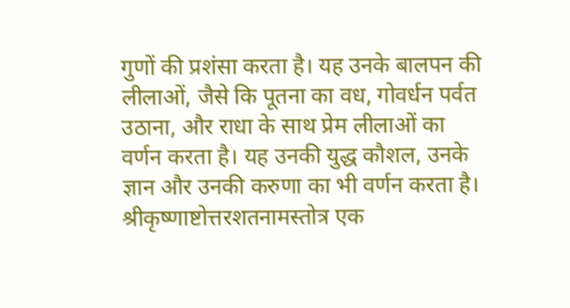गुणों की प्रशंसा करता है। यह उनके बालपन की लीलाओं, जैसे कि पूतना का वध, गोवर्धन पर्वत उठाना, और राधा के साथ प्रेम लीलाओं का वर्णन करता है। यह उनकी युद्ध कौशल, उनके ज्ञान और उनकी करुणा का भी वर्णन करता है।
श्रीकृष्णाष्टोत्तरशतनामस्तोत्र एक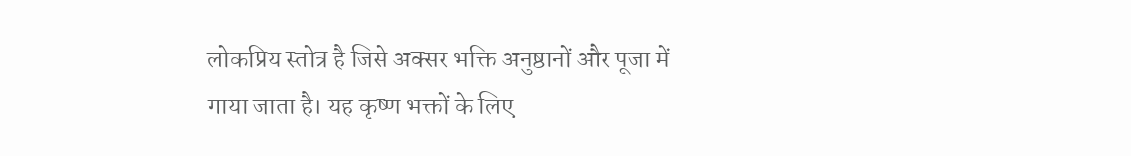लोकप्रिय स्तोत्र है जिसे अक्सर भक्ति अनुष्ठानों और पूजा में गाया जाता है। यह कृष्ण भक्तों के लिए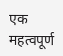एक महत्वपूर्ण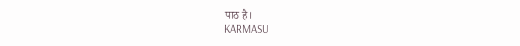पाठ है।
KARMASU